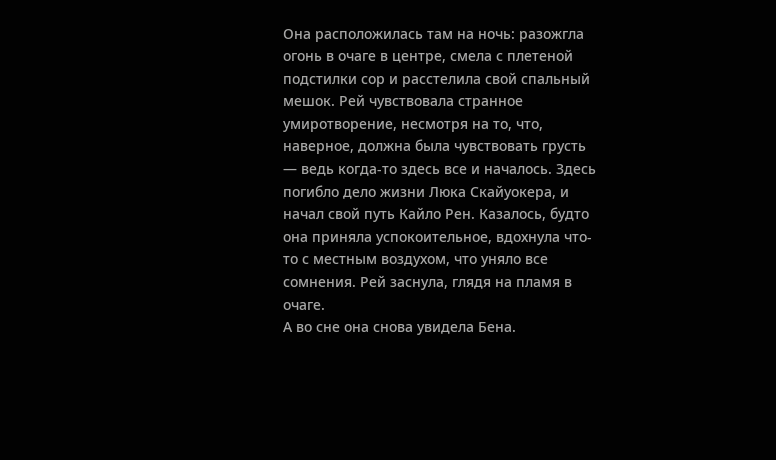Она расположилась там на ночь: разожгла огонь в очаге в центре, смела с плетеной подстилки сор и расстелила свой спальный мешок. Рей чувствовала странное умиротворение, несмотря на то, что, наверное, должна была чувствовать грусть — ведь когда-то здесь все и началось. Здесь погибло дело жизни Люка Скайуокера, и начал свой путь Кайло Рен. Казалось, будто она приняла успокоительное, вдохнула что-то с местным воздухом, что уняло все сомнения. Рей заснула, глядя на пламя в очаге.
А во сне она снова увидела Бена.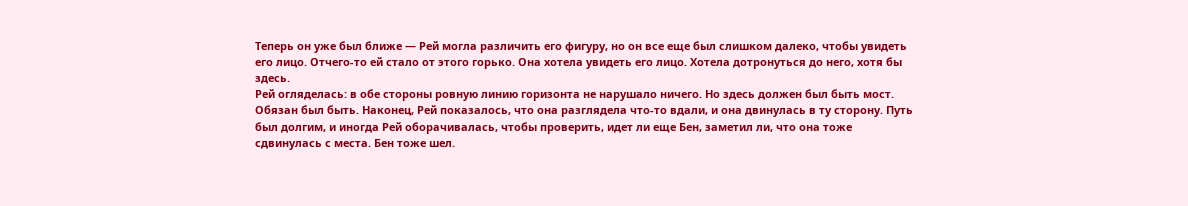Теперь он уже был ближе — Рей могла различить его фигуру, но он все еще был слишком далеко, чтобы увидеть его лицо. Отчего-то ей стало от этого горько. Она хотела увидеть его лицо. Хотела дотронуться до него, хотя бы здесь.
Рей огляделась: в обе стороны ровную линию горизонта не нарушало ничего. Но здесь должен был быть мост. Обязан был быть. Наконец, Рей показалось, что она разглядела что-то вдали, и она двинулась в ту сторону. Путь был долгим, и иногда Рей оборачивалась, чтобы проверить, идет ли еще Бен, заметил ли, что она тоже сдвинулась с места. Бен тоже шел.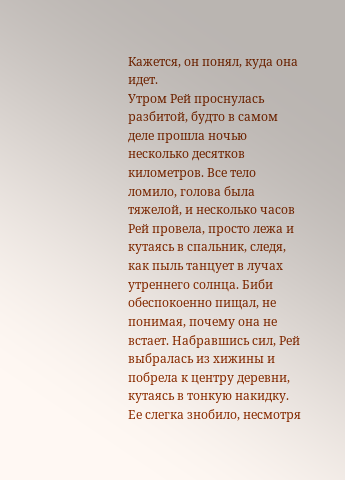Кажется, он понял, куда она идет.
Утром Рей проснулась разбитой, будто в самом деле прошла ночью несколько десятков километров. Все тело ломило, голова была тяжелой, и несколько часов Рей провела, просто лежа и кутаясь в спальник, следя, как пыль танцует в лучах утреннего солнца. Биби обеспокоенно пищал, не понимая, почему она не встает. Набравшись сил, Рей выбралась из хижины и побрела к центру деревни, кутаясь в тонкую накидку. Ее слегка знобило, несмотря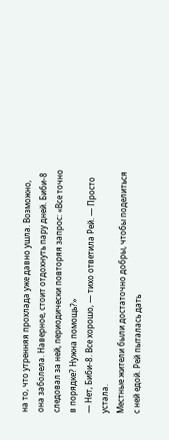на то, что утренняя прохлада уже давно ушла. Возможно, она заболела. Наверное, стоит отдохнуть пару дней. Биби-8 следовал за ней, периодически повторяя запрос: «Все точно в порядке? Нужна помощь?»
— Нет, Биби-8. Все хорошо, — тихо ответила Рей. — Просто устала.
Местные жители были достаточно добры, чтобы поделиться с ней едой. Рей пыталась дать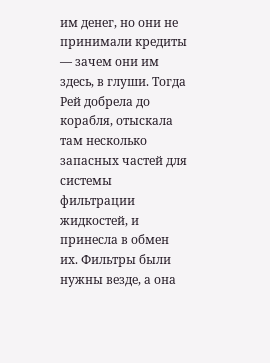им денег, но они не принимали кредиты — зачем они им здесь, в глуши. Тогда Рей добрела до корабля, отыскала там несколько запасных частей для системы фильтрации жидкостей, и принесла в обмен их. Фильтры были нужны везде, а она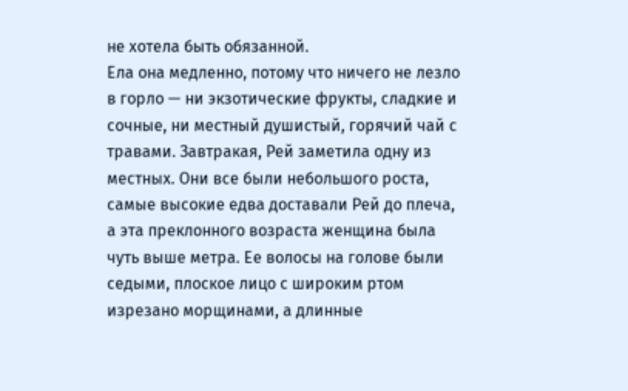не хотела быть обязанной.
Ела она медленно, потому что ничего не лезло в горло — ни экзотические фрукты, сладкие и сочные, ни местный душистый, горячий чай с травами. Завтракая, Рей заметила одну из местных. Они все были небольшого роста, самые высокие едва доставали Рей до плеча, а эта преклонного возраста женщина была чуть выше метра. Ее волосы на голове были седыми, плоское лицо с широким ртом изрезано морщинами, а длинные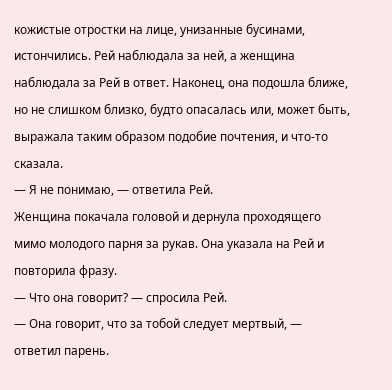кожистые отростки на лице, унизанные бусинами, истончились. Рей наблюдала за ней, а женщина наблюдала за Рей в ответ. Наконец, она подошла ближе, но не слишком близко, будто опасалась или, может быть, выражала таким образом подобие почтения, и что-то сказала.
— Я не понимаю, — ответила Рей.
Женщина покачала головой и дернула проходящего мимо молодого парня за рукав. Она указала на Рей и повторила фразу.
— Что она говорит? — спросила Рей.
— Она говорит, что за тобой следует мертвый, — ответил парень.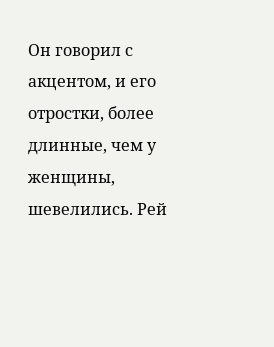Он говорил с акцентом, и его отростки, более длинные, чем у женщины, шевелились. Рей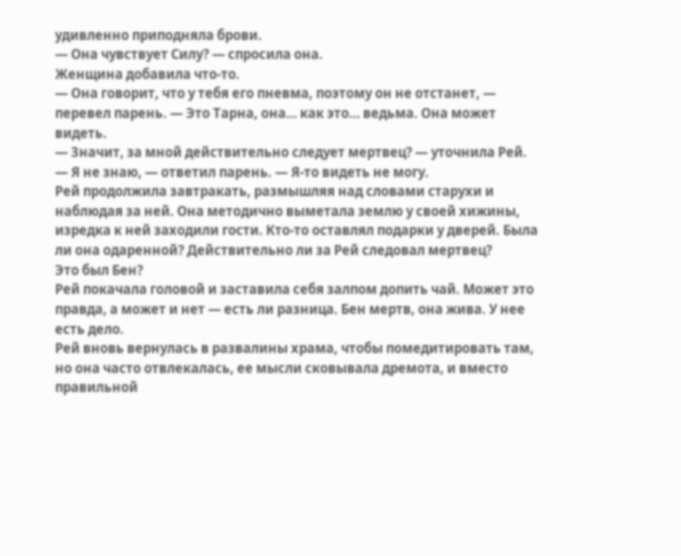удивленно приподняла брови.
— Она чувствует Силу? — спросила она.
Женщина добавила что-то.
— Она говорит, что у тебя его пневма, поэтому он не отстанет, — перевел парень. — Это Тарна, она… как это… ведьма. Она может видеть.
— Значит, за мной действительно следует мертвец? — уточнила Рей.
— Я не знаю, — ответил парень. — Я-то видеть не могу.
Рей продолжила завтракать, размышляя над словами старухи и наблюдая за ней. Она методично выметала землю у своей хижины, изредка к ней заходили гости. Кто-то оставлял подарки у дверей. Была ли она одаренной? Действительно ли за Рей следовал мертвец?
Это был Бен?
Рей покачала головой и заставила себя залпом допить чай. Может это правда, а может и нет — есть ли разница. Бен мертв, она жива. У нее есть дело.
Рей вновь вернулась в развалины храма, чтобы помедитировать там, но она часто отвлекалась, ее мысли сковывала дремота, и вместо правильной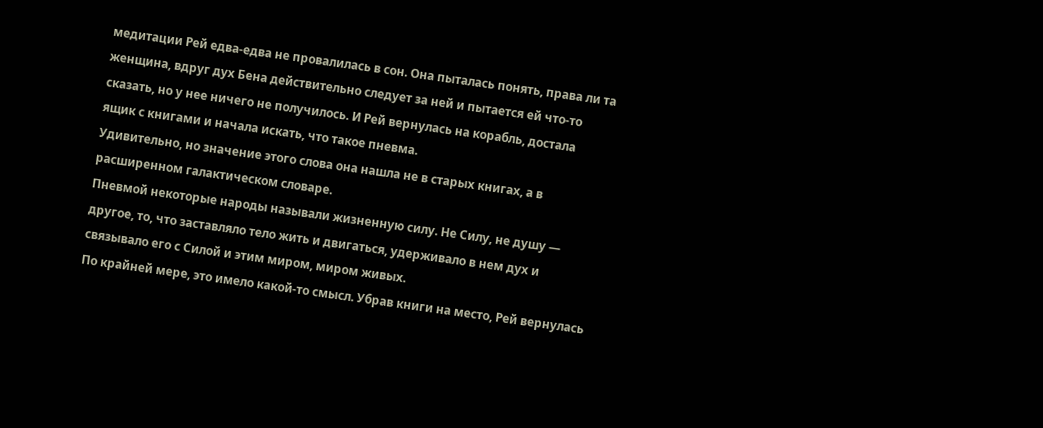медитации Рей едва-едва не провалилась в сон. Она пыталась понять, права ли та женщина, вдруг дух Бена действительно следует за ней и пытается ей что-то сказать, но у нее ничего не получилось. И Рей вернулась на корабль, достала ящик с книгами и начала искать, что такое пневма.
Удивительно, но значение этого слова она нашла не в старых книгах, а в расширенном галактическом словаре.
Пневмой некоторые народы называли жизненную силу. Не Силу, не душу — другое, то, что заставляло тело жить и двигаться, удерживало в нем дух и связывало его с Силой и этим миром, миром живых.
По крайней мере, это имело какой-то смысл. Убрав книги на место, Рей вернулась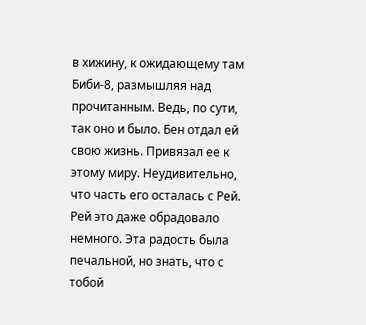в хижину, к ожидающему там Биби-8, размышляя над прочитанным. Ведь, по сути, так оно и было. Бен отдал ей свою жизнь. Привязал ее к этому миру. Неудивительно, что часть его осталась с Рей.
Рей это даже обрадовало немного. Эта радость была печальной, но знать, что с тобой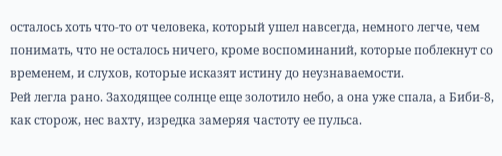осталось хоть что-то от человека, который ушел навсегда, немного легче, чем понимать, что не осталось ничего, кроме воспоминаний, которые поблекнут со временем, и слухов, которые исказят истину до неузнаваемости.
Рей легла рано. Заходящее солнце еще золотило небо, а она уже спала, а Биби-8, как сторож, нес вахту, изредка замеряя частоту ее пульса.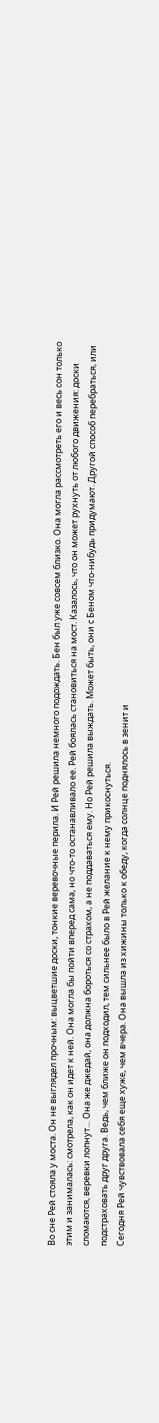Во сне Рей стояла у моста. Он не выглядел прочным: выцветшие доски, тонкие веревочные перила. И Рей решила немного подождать. Бен был уже совсем близко. Она могла рассмотреть его и весь сон только этим и занималась: смотрела, как он идет к ней. Она могла бы пойти вперед сама, но что-то останавливало ее. Рей боялась становиться на мост. Казалось, что он может рухнуть от любого движения: доски сломаются, веревки лопнут… Она же джедай, она должна бороться со страхом, а не поддаваться ему. Но Рей решила выждать. Может быть, они с Беном что-нибудь придумают. Другой способ перебраться, или подстраховать друг друга. Ведь, чем ближе он подходил, тем сильнее было в Рей желание к нему прикоснуться.
Сегодня Рей чувствовала себя еще хуже, чем вчера. Она вышла из хижины только к обеду, когда солнце поднялось в зенит и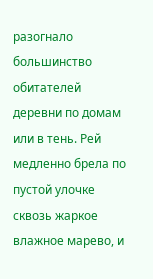разогнало большинство обитателей деревни по домам или в тень. Рей медленно брела по пустой улочке сквозь жаркое влажное марево, и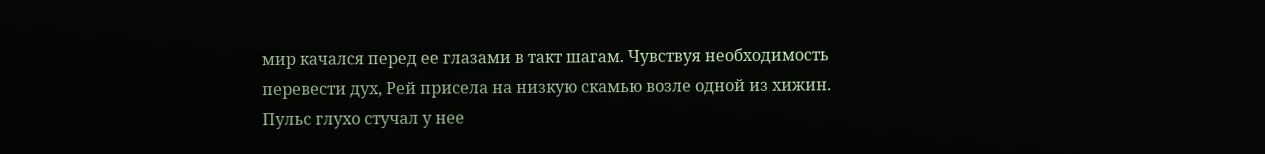мир качался перед ее глазами в такт шагам. Чувствуя необходимость перевести дух, Рей присела на низкую скамью возле одной из хижин. Пульс глухо стучал у нее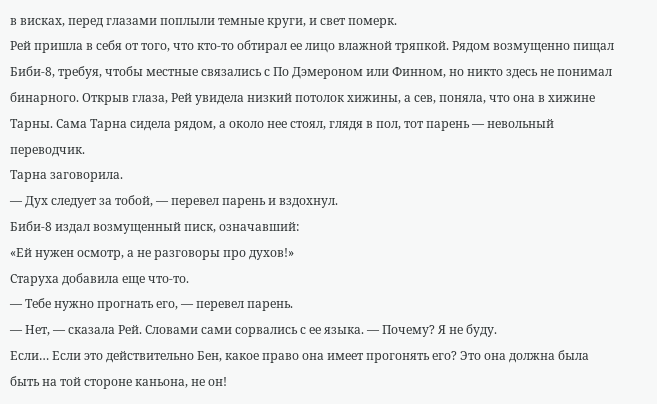в висках, перед глазами поплыли темные круги, и свет померк.
Рей пришла в себя от того, что кто-то обтирал ее лицо влажной тряпкой. Рядом возмущенно пищал Биби-8, требуя, чтобы местные связались с По Дэмероном или Финном, но никто здесь не понимал бинарного. Открыв глаза, Рей увидела низкий потолок хижины, а сев, поняла, что она в хижине Тарны. Сама Тарна сидела рядом, а около нее стоял, глядя в пол, тот парень — невольный переводчик.
Тарна заговорила.
— Дух следует за тобой, — перевел парень и вздохнул.
Биби-8 издал возмущенный писк, означавший:
«Ей нужен осмотр, а не разговоры про духов!»
Старуха добавила еще что-то.
— Тебе нужно прогнать его, — перевел парень.
— Нет, — сказала Рей. Словами сами сорвались с ее языка. — Почему? Я не буду.
Если… Если это действительно Бен, какое право она имеет прогонять его? Это она должна была быть на той стороне каньона, не он!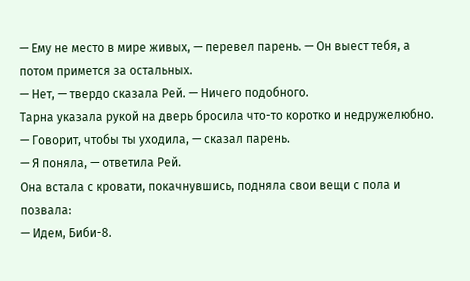— Ему не место в мире живых, — перевел парень. — Он выест тебя, а потом примется за остальных.
— Нет, — твердо сказала Рей. — Ничего подобного.
Тарна указала рукой на дверь бросила что-то коротко и недружелюбно.
— Говорит, чтобы ты уходила, — сказал парень.
— Я поняла, — ответила Рей.
Она встала с кровати, покачнувшись, подняла свои вещи с пола и позвала:
— Идем, Биби-8.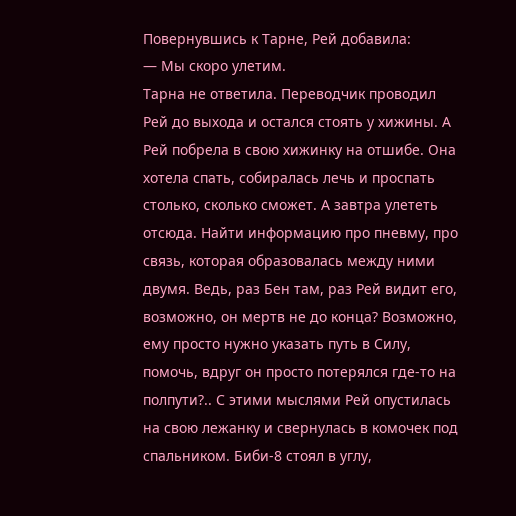Повернувшись к Тарне, Рей добавила:
— Мы скоро улетим.
Тарна не ответила. Переводчик проводил Рей до выхода и остался стоять у хижины. А Рей побрела в свою хижинку на отшибе. Она хотела спать, собиралась лечь и проспать столько, сколько сможет. А завтра улететь отсюда. Найти информацию про пневму, про связь, которая образовалась между ними двумя. Ведь, раз Бен там, раз Рей видит его, возможно, он мертв не до конца? Возможно, ему просто нужно указать путь в Силу, помочь, вдруг он просто потерялся где-то на полпути?.. С этими мыслями Рей опустилась на свою лежанку и свернулась в комочек под спальником. Биби-8 стоял в углу,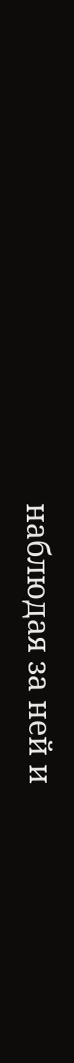наблюдая за ней и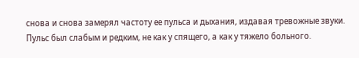снова и снова замерял частоту ее пульса и дыхания, издавая тревожные звуки. Пульс был слабым и редким, не как у спящего, а как у тяжело больного.